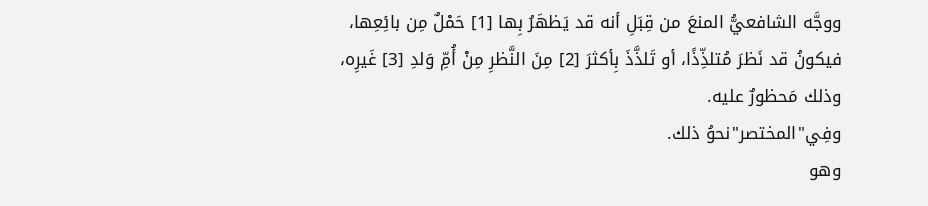ووجَّه الشافعيُّ المنعَ من قِبَلِ أنه قد يَظهَرُ بِها [1] حَمْلٌ مِن بائِعِها، فيكونُ قد نَظرَ مُتلذِّذًا، أو تَلذَّذَ بِأكثرَ [2] مِنَ النَّظرِ مِنْ أُمِّ وَلدِ [3] غَيرِه، وذلك مَحظورٌ عليه.
وفِي"المختصر"نحوُ ذلك.
وهو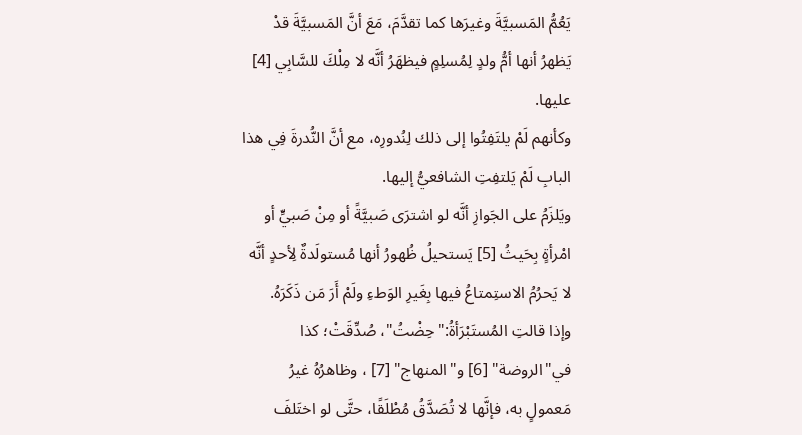يَعُمُّ المَسبيَّةَ وغيرَها كما تقدَّمَ، مَعَ أنَّ المَسبيَّةَ قدْ يَظهرُ أنها أمُّ ولدٍ لِمُسلِمٍ فيظهَرُ أنَّه لا مِلْكَ للسَّابِي [4] عليها.
وكأنهم لَمْ يلتَفِتُوا إلى ذلك لِنُدورِه، مع أنَّ النُّدرةَ فِي هذا البابِ لَمْ يَلتفِتِ الشافعيُّ إليها.
ويَلزَمُ على الجَوازِ أنَّه لو اشترَى صَبيَّةً أو مِنْ صَبيٍّ أو امْرأةٍ بِحَيثُ [5] يَستحيلُ ظُهورُ أنها مُستولَدةٌ لِأحدٍ أنَّه لا يَحرُمُ الاستِمتاعُ فيها بِغَيرِ الوَطءِ ولَمْ أَرَ مَن ذَكَرَهُ.
وإذا قالتِ المُستَبْرَأةُ:"حِضْتُ"، صُدِّقَتْ؛ كذا في"الروضة" [6] و"المنهاج" [7] ، وظاهرُهُ غيرُ مَعمولٍ به، فإنَّها لا تُصَدَّقُ مُطْلَقًا، حتَّى لو اختَلفَ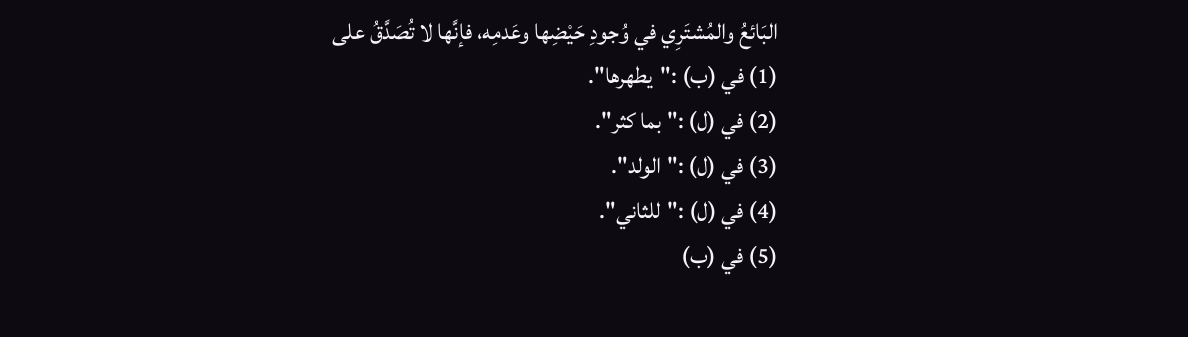البَائعُ والمُشتَرِي في وُجودِ حَيْضِها وعَدمِه، فإنَّها لا تُصَدَّقُ على
(1) في (ب) :"يطهرها".
(2) في (ل) :"بما كثر".
(3) في (ل) :"الولد".
(4) في (ل) :"للثاني".
(5) في (ب)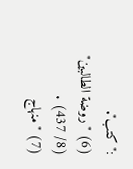:"كتب".
(6) "روضة الطالبين" (8/ 437) .
(7) "منهاج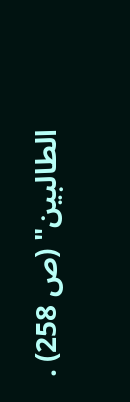الطالبين" (ص 258) .